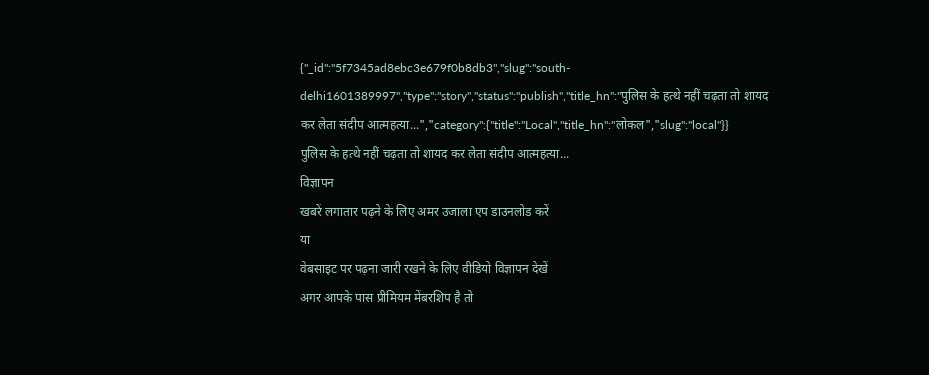{"_id":"5f7345ad8ebc3e679f0b8db3","slug":"south-delhi1601389997","type":"story","status":"publish","title_hn":"पुलिस के हत्थे नहीं चढ़ता तो शायद कर लेता संदीप आत्महत्या...","category":{"title":"Local","title_hn":"लोकल","slug":"local"}}
पुलिस के हत्थे नहीं चढ़ता तो शायद कर लेता संदीप आत्महत्या...
विज्ञापन
खबरें लगातार पढ़ने के लिए अमर उजाला एप डाउनलोड करें
या
वेबसाइट पर पढ़ना जारी रखने के लिए वीडियो विज्ञापन देखें
अगर आपके पास प्रीमियम मेंबरशिप है तो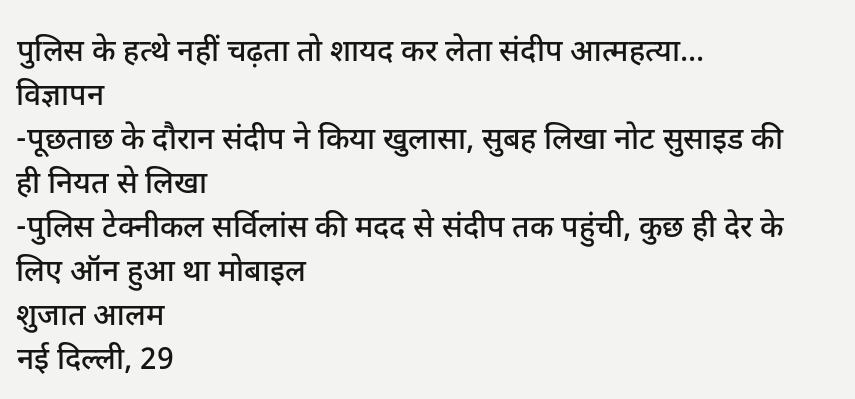पुलिस के हत्थे नहीं चढ़ता तो शायद कर लेता संदीप आत्महत्या...
विज्ञापन
-पूछताछ के दौरान संदीप ने किया खुलासा, सुबह लिखा नोट सुसाइड की ही नियत से लिखा
-पुलिस टेक्नीकल सर्विलांस की मदद से संदीप तक पहुंची, कुछ ही देर के लिए ऑन हुआ था मोबाइल
शुजात आलम
नई दिल्ली, 29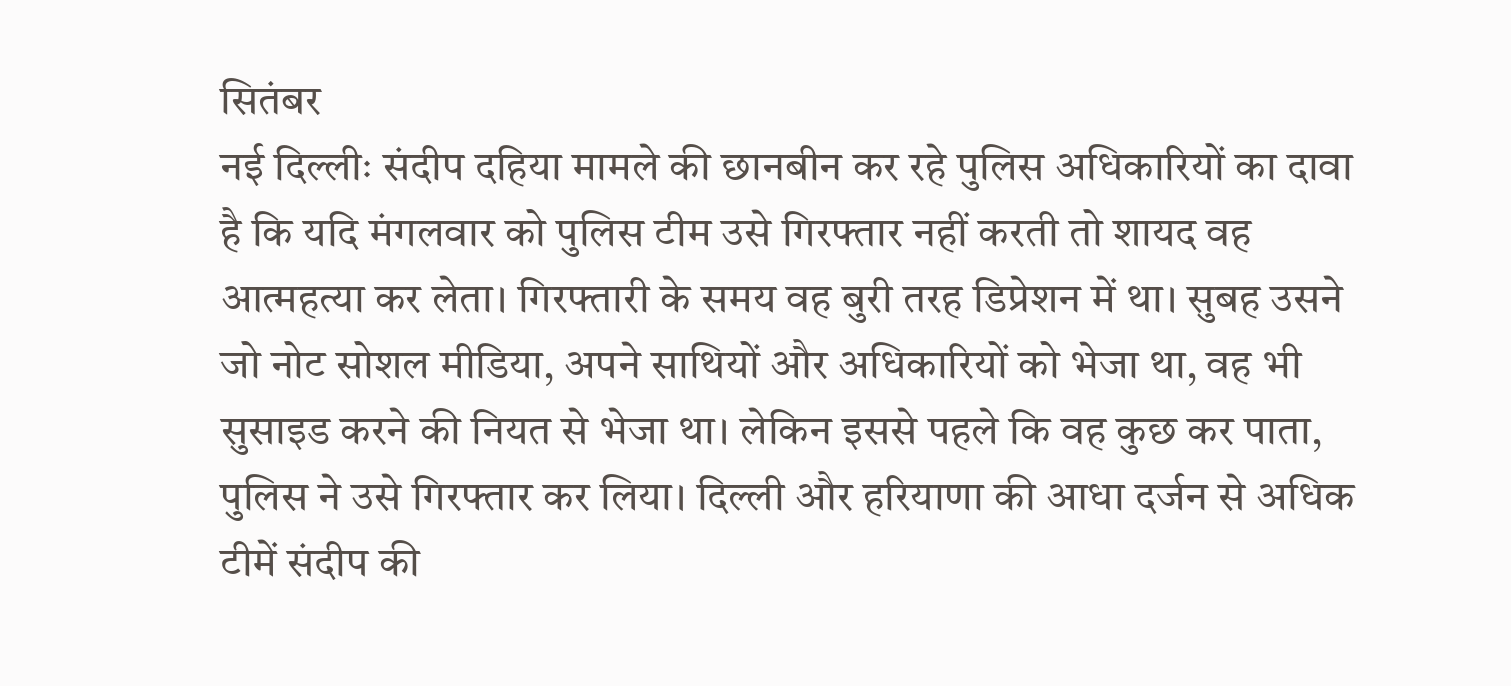सितंबर
नई दिल्लीः संदीप दहिया मामले की छानबीन कर रहे पुलिस अधिकारियों का दावा है कि यदि मंगलवार को पुलिस टीम उसे गिरफ्तार नहीं करती तो शायद वह आत्महत्या कर लेता। गिरफ्तारी के समय वह बुरी तरह डिप्रेशन में था। सुबह उसने जो नोट सोशल मीडिया, अपने साथियों और अधिकारियों को भेजा था, वह भी सुसाइड करने की नियत से भेजा था। लेकिन इससे पहले कि वह कुछ कर पाता, पुलिस ने उसे गिरफ्तार कर लिया। दिल्ली और हरियाणा की आधा दर्जन से अधिक टीमें संदीप की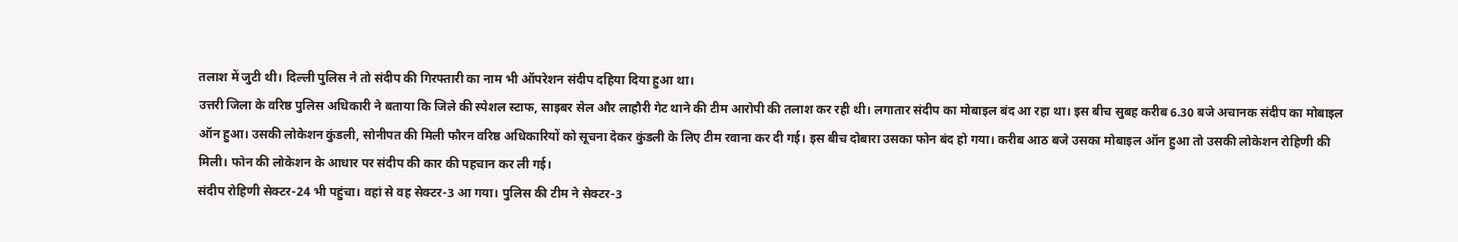तलाश में जुटी थी। दिल्ली पुलिस ने तो संदीप की गिरफ्तारी का नाम भी ऑपरेशन संदीप दहिया दिया हुआ था।
उत्तरी जिला के वरिष्ठ पुलिस अधिकारी ने बताया कि जिले की स्पेशल स्टाफ, साइबर सेल और लाहौरी गेट थाने की टीम आरोपी की तलाश कर रही थी। लगातार संदीप का मोबाइल बंद आ रहा था। इस बीच सुबह करीब 6.30 बजे अचानक संदीप का मोबाइल ऑन हुआ। उसकी लोकेशन कुंडली, सोनीपत की मिली फौरन वरिष्ठ अधिकारियों को सूचना देकर कुंडली के लिए टीम रवाना कर दी गई। इस बीच दोबारा उसका फोन बंद हो गया। करीब आठ बजे उसका मोबाइल ऑन हुआ तो उसकी लोकेशन रोहिणी की मिली। फोन की लोकेशन के आधार पर संदीप की कार की पहचान कर ली गई।
संदीप रोहिणी सेक्टर-24 भी पहुंचा। वहां से वह सेक्टर-3 आ गया। पुलिस की टीम ने सेक्टर-3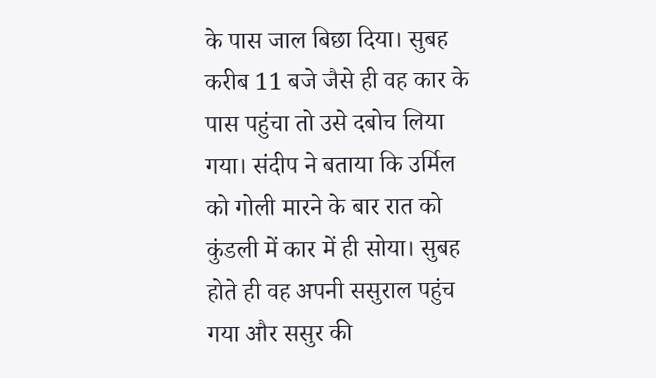के पास जाल बिछा दिया। सुबह करीब 11 बजे जैसे ही वह कार के पास पहुंचा तो उसे दबोच लिया गया। संदीप ने बताया कि उर्मिल को गोली मारने के बार रात को कुंडली में कार में ही सोया। सुबह होते ही वह अपनी ससुराल पहुंच गया और ससुर की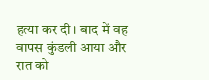हत्या कर दी। बाद में वह वापस कुंडली आया और रात को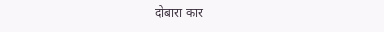दोबारा कार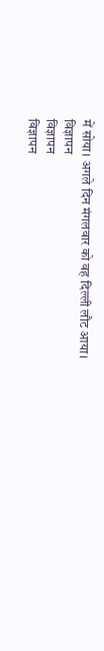में सोया। अगले दिन मंगलवार को वह दिल्ली लौट आया।
विज्ञापन
विज्ञापन
विज्ञापन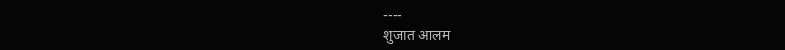----
शुजात आलम